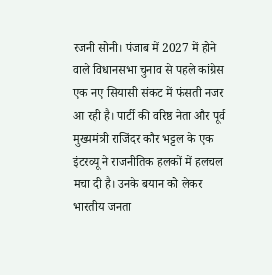रजनी सोनी। पंजाब में 2027 में होने वाले विधानसभा चुनाव से पहले कांग्रेस एक नए सियासी संकट में फंसती नजर आ रही है। पार्टी की वरिष्ठ नेता और पूर्व मुख्यमंत्री राजिंदर कौर भट्टल के एक इंटरव्यू ने राजनीतिक हलकों में हलचल मचा दी है। उनके बयान को लेकर भारतीय जनता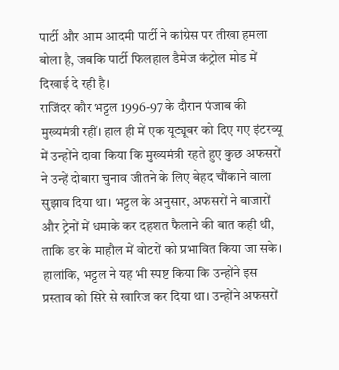पार्टी और आम आदमी पार्टी ने कांग्रेस पर तीखा हमला बोला है, जबकि पार्टी फिलहाल डैमेज कंट्रोल मोड में दिखाई दे रही है।
राजिंदर कौर भट्टल 1996-97 के दौरान पंजाब की मुख्यमंत्री रहीं। हाल ही में एक यूट्यूबर को दिए गए इंटरव्यू में उन्होंने दावा किया कि मुख्यमंत्री रहते हुए कुछ अफसरों ने उन्हें दोबारा चुनाव जीतने के लिए बेहद चौंकाने वाला सुझाव दिया था। भट्टल के अनुसार, अफसरों ने बाजारों और ट्रेनों में धमाके कर दहशत फैलाने की बात कही थी, ताकि डर के माहौल में वोटरों को प्रभावित किया जा सके।
हालांकि, भट्टल ने यह भी स्पष्ट किया कि उन्होंने इस प्रस्ताव को सिरे से खारिज कर दिया था। उन्होंने अफसरों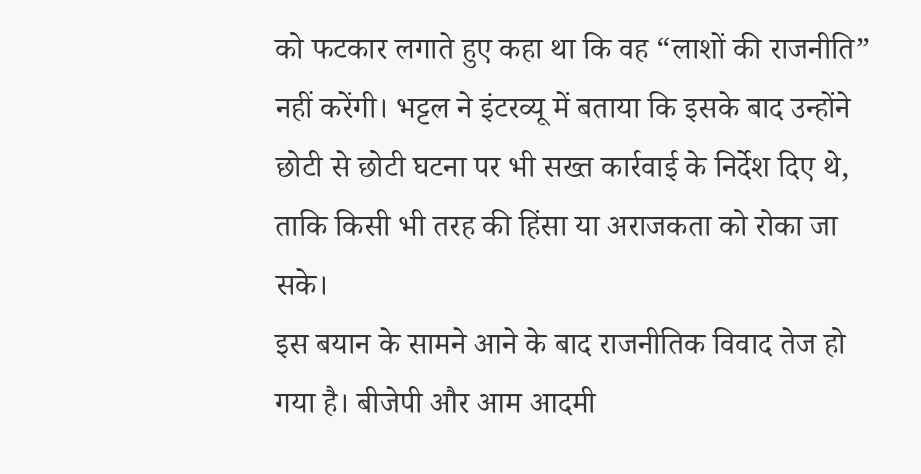को फटकार लगाते हुए कहा था कि वह “लाशों की राजनीति” नहीं करेंगी। भट्टल ने इंटरव्यू में बताया कि इसके बाद उन्होंने छोटी से छोटी घटना पर भी सख्त कार्रवाई के निर्देश दिए थे, ताकि किसी भी तरह की हिंसा या अराजकता को रोका जा सके।
इस बयान के सामने आने के बाद राजनीतिक विवाद तेज हो गया है। बीजेपी और आम आदमी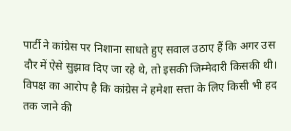पार्टी ने कांग्रेस पर निशाना साधते हुए सवाल उठाए हैं कि अगर उस दौर में ऐसे सुझाव दिए जा रहे थे, तो इसकी जिम्मेदारी किसकी थी। विपक्ष का आरोप है कि कांग्रेस ने हमेशा सत्ता के लिए किसी भी हद तक जाने की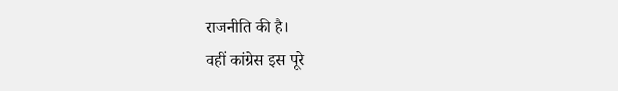राजनीति की है।
वहीं कांग्रेस इस पूरे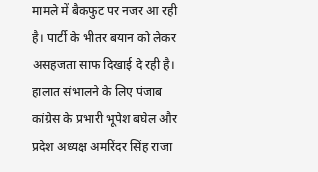मामले में बैकफुट पर नजर आ रही है। पार्टी के भीतर बयान को लेकर असहजता साफ दिखाई दे रही है। हालात संभालने के लिए पंजाब कांग्रेस के प्रभारी भूपेश बघेल और प्रदेश अध्यक्ष अमरिंदर सिंह राजा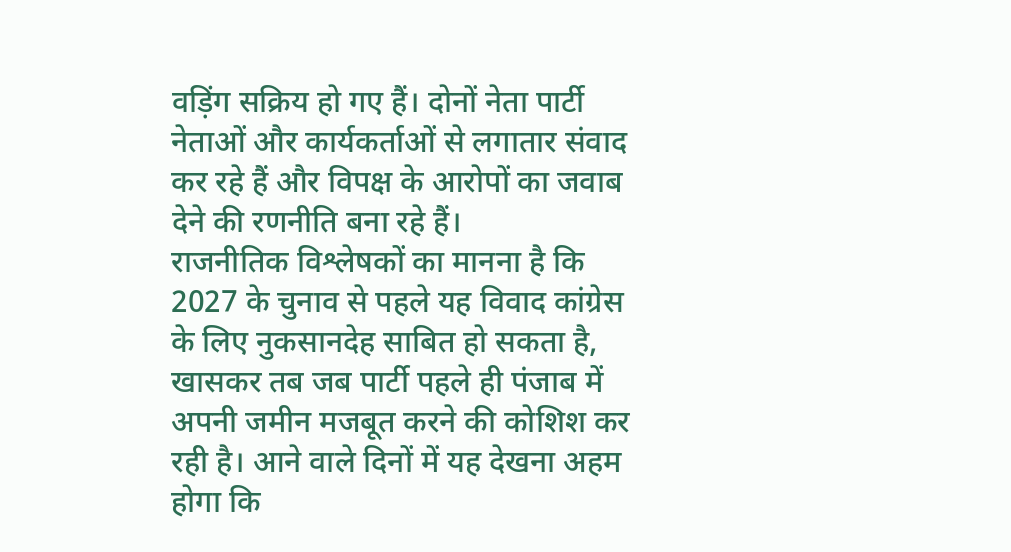वड़िंग सक्रिय हो गए हैं। दोनों नेता पार्टी नेताओं और कार्यकर्ताओं से लगातार संवाद कर रहे हैं और विपक्ष के आरोपों का जवाब देने की रणनीति बना रहे हैं।
राजनीतिक विश्लेषकों का मानना है कि 2027 के चुनाव से पहले यह विवाद कांग्रेस के लिए नुकसानदेह साबित हो सकता है, खासकर तब जब पार्टी पहले ही पंजाब में अपनी जमीन मजबूत करने की कोशिश कर रही है। आने वाले दिनों में यह देखना अहम होगा कि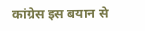कांग्रेस इस बयान से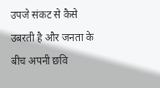उपजे संकट से कैसे उबरती है और जनता के बीच अपनी छवि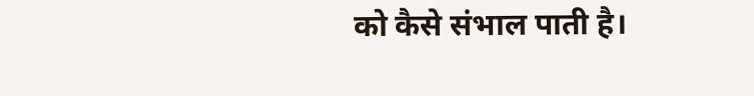को कैसे संभाल पाती है।